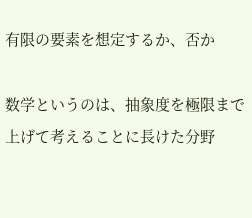有限の要素を想定するか、否か

数学というのは、抽象度を極限まで上げて考えることに長けた分野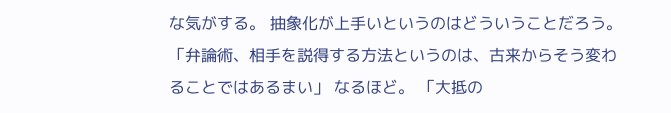な気がする。 抽象化が上手いというのはどういうことだろう。 「弁論術、相手を説得する方法というのは、古来からそう変わることではあるまい」 なるほど。 「大抵の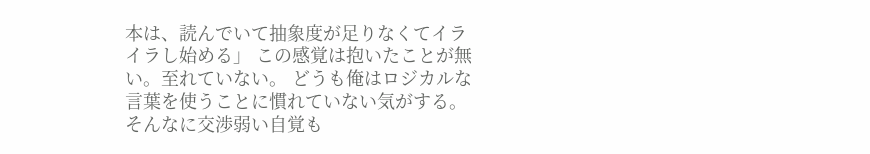本は、読んでいて抽象度が足りなくてイライラし始める」 この感覚は抱いたことが無い。至れていない。 どうも俺はロジカルな言葉を使うことに慣れていない気がする。 そんなに交渉弱い自覚も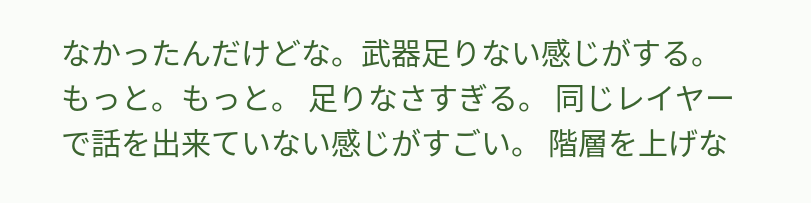なかったんだけどな。武器足りない感じがする。もっと。もっと。 足りなさすぎる。 同じレイヤーで話を出来ていない感じがすごい。 階層を上げな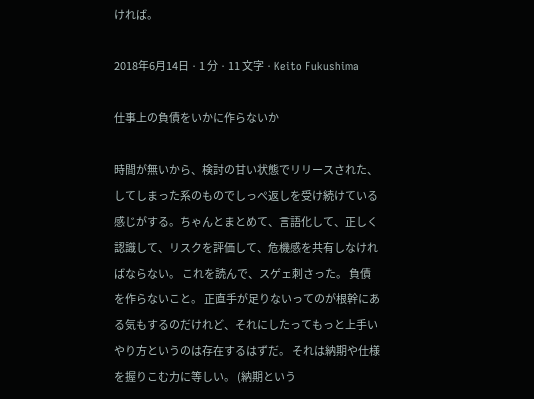ければ。

2018年6月14日 · 1 分 · 11 文字 · Keito Fukushima

仕事上の負債をいかに作らないか

時間が無いから、検討の甘い状態でリリースされた、してしまった系のものでしっぺ返しを受け続けている感じがする。ちゃんとまとめて、言語化して、正しく認識して、リスクを評価して、危機感を共有しなければならない。 これを読んで、スゲェ刺さった。 負債を作らないこと。 正直手が足りないってのが根幹にある気もするのだけれど、それにしたってもっと上手いやり方というのは存在するはずだ。 それは納期や仕様を握りこむ力に等しい。 (納期という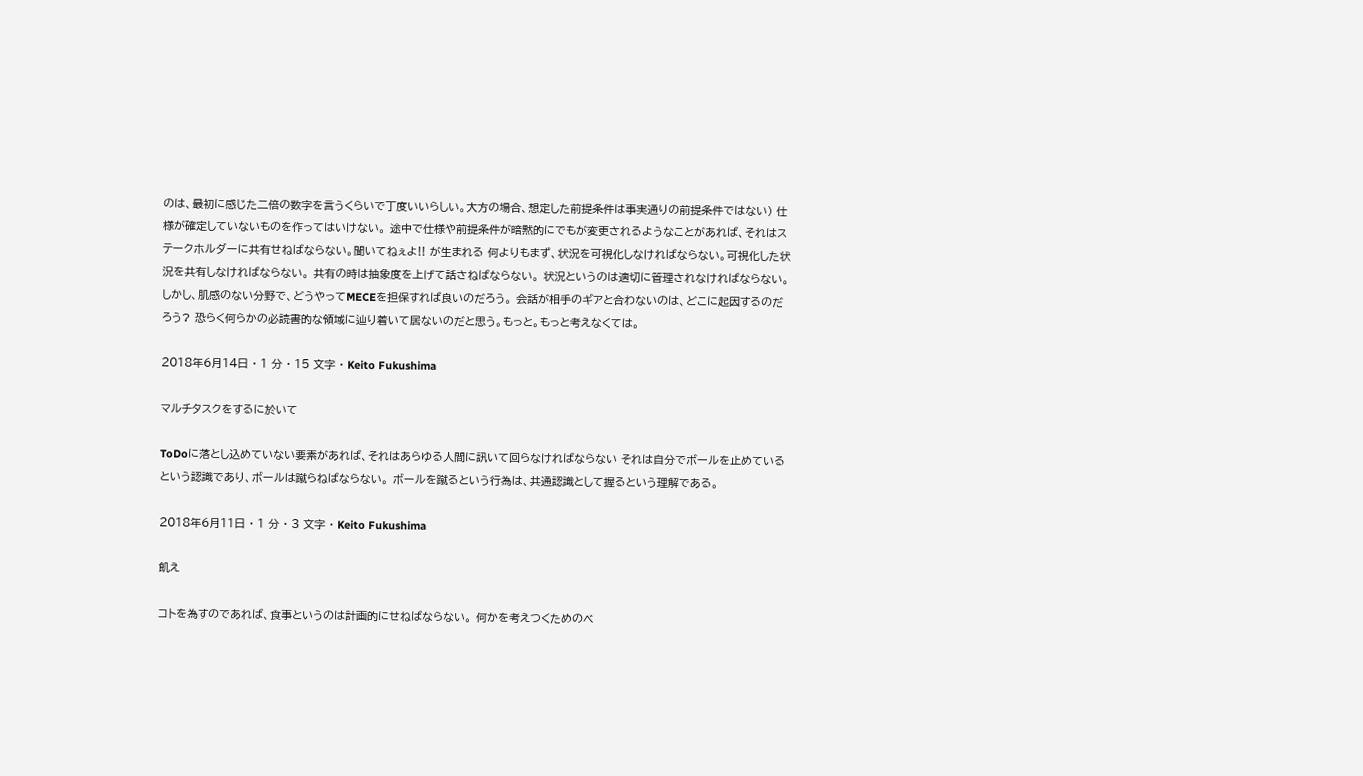のは、最初に感じた二倍の数字を言うくらいで丁度いいらしい。大方の場合、想定した前提条件は事実通りの前提条件ではない) 仕様が確定していないものを作ってはいけない。 途中で仕様や前提条件が暗黙的にでもが変更されるようなことがあれば、それはステークホルダーに共有せねばならない。聞いてねぇよ!! が生まれる 何よりもまず、状況を可視化しなければならない。可視化した状況を共有しなければならない。 共有の時は抽象度を上げて話さねばならない。 状況というのは適切に管理されなければならない。 しかし、肌感のない分野で、どうやってMECEを担保すれば良いのだろう。 会話が相手のギアと合わないのは、どこに起因するのだろう? 恐らく何らかの必読書的な領域に辿り着いて居ないのだと思う。もっと。もっと考えなくては。

2018年6月14日 · 1 分 · 15 文字 · Keito Fukushima

マルチタスクをするに於いて

ToDoに落とし込めていない要素があれば、それはあらゆる人間に訊いて回らなければならない それは自分でボールを止めているという認識であり、ボールは蹴らねばならない。 ボールを蹴るという行為は、共通認識として握るという理解である。

2018年6月11日 · 1 分 · 3 文字 · Keito Fukushima

飢え

コトを為すのであれば、食事というのは計画的にせねばならない。 何かを考えつくためのベ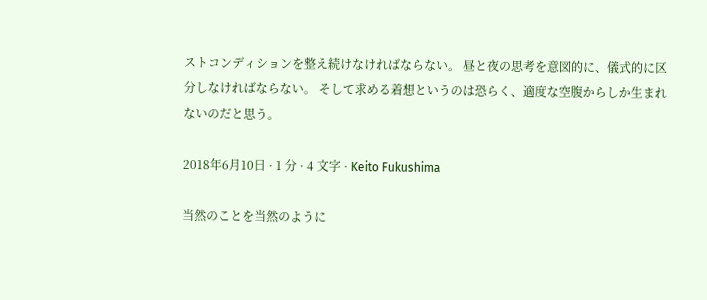ストコンディションを整え続けなければならない。 昼と夜の思考を意図的に、儀式的に区分しなければならない。 そして求める着想というのは恐らく、適度な空腹からしか生まれないのだと思う。

2018年6月10日 · 1 分 · 4 文字 · Keito Fukushima

当然のことを当然のように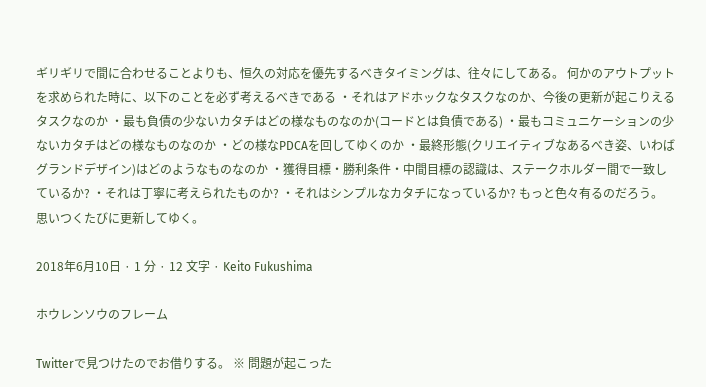ギリギリで間に合わせることよりも、恒久の対応を優先するべきタイミングは、往々にしてある。 何かのアウトプットを求められた時に、以下のことを必ず考えるべきである ・それはアドホックなタスクなのか、今後の更新が起こりえるタスクなのか ・最も負債の少ないカタチはどの様なものなのか(コードとは負債である) ・最もコミュニケーションの少ないカタチはどの様なものなのか ・どの様なPDCAを回してゆくのか ・最終形態(クリエイティブなあるべき姿、いわばグランドデザイン)はどのようなものなのか ・獲得目標・勝利条件・中間目標の認識は、ステークホルダー間で一致しているか? ・それは丁寧に考えられたものか? ・それはシンプルなカタチになっているか? もっと色々有るのだろう。 思いつくたびに更新してゆく。

2018年6月10日 · 1 分 · 12 文字 · Keito Fukushima

ホウレンソウのフレーム

Twitterで見つけたのでお借りする。 ※ 問題が起こった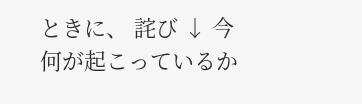ときに、 詫び ↓ 今何が起こっているか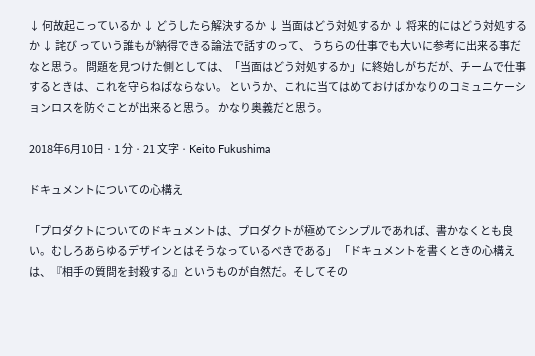↓ 何故起こっているか ↓ どうしたら解決するか ↓ 当面はどう対処するか ↓ 将来的にはどう対処するか ↓ 詫び っていう誰もが納得できる論法で話すのって、 うちらの仕事でも大いに参考に出来る事だなと思う。 問題を見つけた側としては、「当面はどう対処するか」に終始しがちだが、チームで仕事するときは、これを守らねばならない。 というか、これに当てはめておけばかなりのコミュニケーションロスを防ぐことが出来ると思う。 かなり奥義だと思う。

2018年6月10日 · 1 分 · 21 文字 · Keito Fukushima

ドキュメントについての心構え

「プロダクトについてのドキュメントは、プロダクトが極めてシンプルであれば、書かなくとも良い。むしろあらゆるデザインとはそうなっているべきである」 「ドキュメントを書くときの心構えは、『相手の質問を封殺する』というものが自然だ。そしてその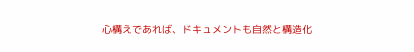心構えであれば、ドキュメントも自然と構造化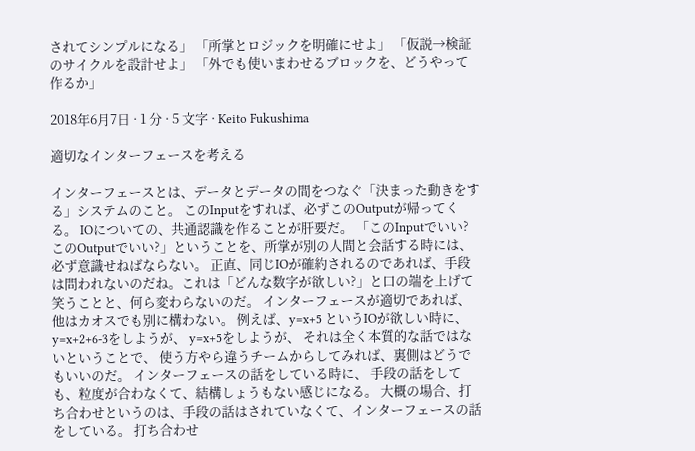されてシンプルになる」 「所掌とロジックを明確にせよ」 「仮説→検証のサイクルを設計せよ」 「外でも使いまわせるブロックを、どうやって作るか」

2018年6月7日 · 1 分 · 5 文字 · Keito Fukushima

適切なインターフェースを考える

インターフェースとは、データとデータの間をつなぐ「決まった動きをする」システムのこと。 このInputをすれば、必ずこのOutputが帰ってくる。 IOについての、共通認識を作ることが肝要だ。 「このInputでいい? このOutputでいい?」ということを、所掌が別の人間と会話する時には、必ず意識せねばならない。 正直、同じIOが確約されるのであれば、手段は問われないのだね。これは「どんな数字が欲しい?」と口の端を上げて笑うことと、何ら変わらないのだ。 インターフェースが適切であれば、他はカオスでも別に構わない。 例えば、y=x+5 というIOが欲しい時に、 y=x+2+6-3をしようが、 y=x+5をしようが、 それは全く本質的な話ではないということで、 使う方やら違うチームからしてみれば、裏側はどうでもいいのだ。 インターフェースの話をしている時に、 手段の話をしても、粒度が合わなくて、結構しょうもない感じになる。 大概の場合、打ち合わせというのは、手段の話はされていなくて、インターフェースの話をしている。 打ち合わせ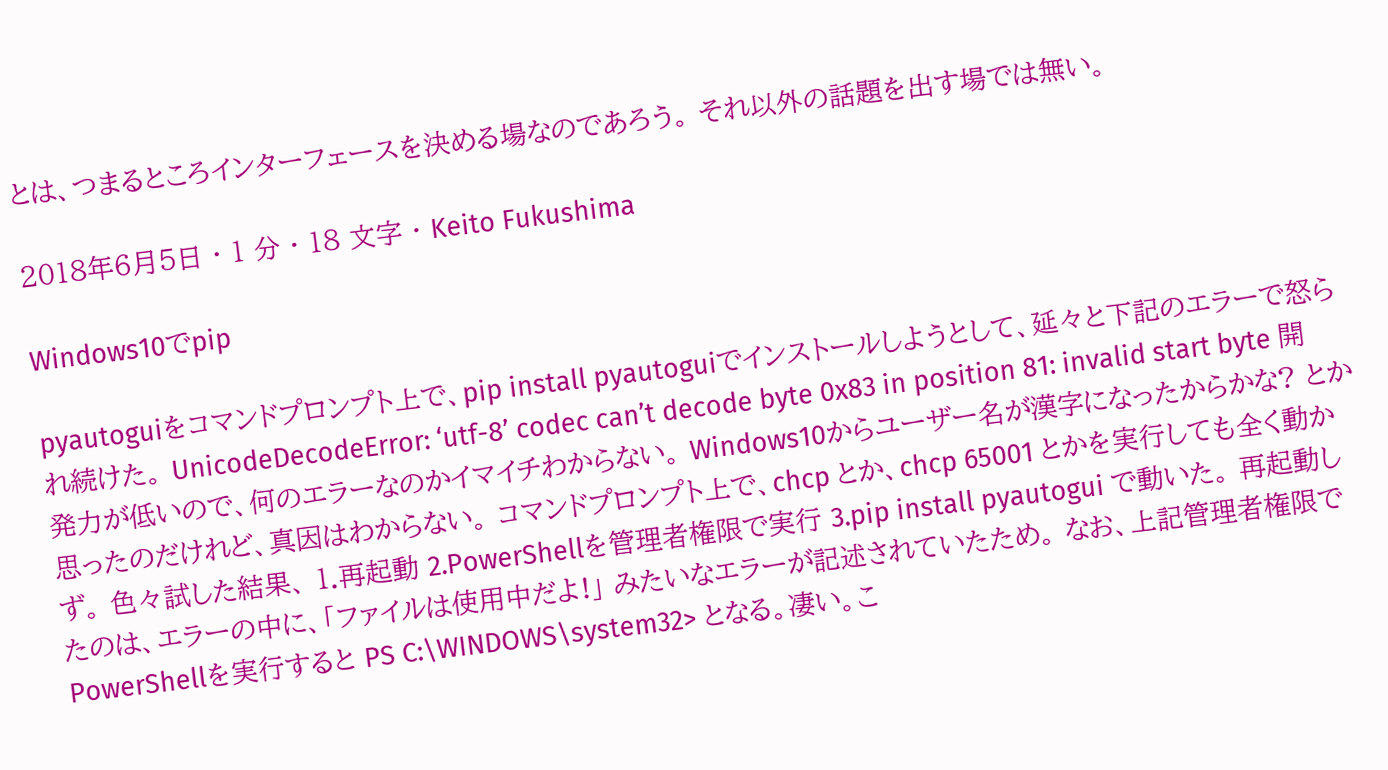とは、つまるところインターフェースを決める場なのであろう。 それ以外の話題を出す場では無い。

2018年6月5日 · 1 分 · 18 文字 · Keito Fukushima

Windows10でpip

pyautoguiをコマンドプロンプト上で、pip install pyautoguiでインストールしようとして、延々と下記のエラーで怒られ続けた。 UnicodeDecodeError: ‘utf-8’ codec can’t decode byte 0x83 in position 81: invalid start byte 開発力が低いので、何のエラーなのかイマイチわからない。 Windows10からユーザー名が漢字になったからかな? とか思ったのだけれど、真因はわからない。 コマンドプロンプト上で、chcp とか、chcp 65001 とかを実行しても全く動かず。 色々試した結果、 1.再起動 2.PowerShellを管理者権限で実行 3.pip install pyautogui で動いた。 再起動したのは、エラーの中に、「ファイルは使用中だよ!」 みたいなエラーが記述されていたため。 なお、上記管理者権限でPowerShellを実行すると PS C:\WINDOWS\system32> となる。凄い。こ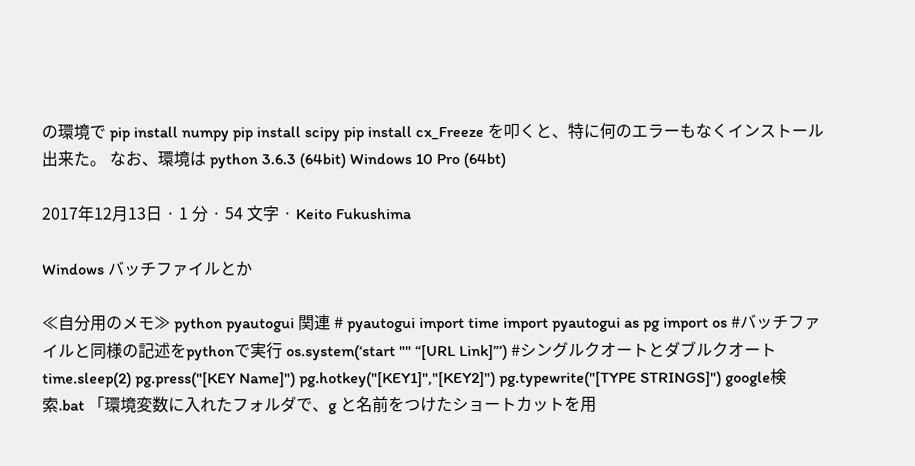の環境で pip install numpy pip install scipy pip install cx_Freeze を叩くと、特に何のエラーもなくインストール出来た。 なお、環境は python 3.6.3 (64bit) Windows 10 Pro (64bt)

2017年12月13日 · 1 分 · 54 文字 · Keito Fukushima

Windows バッチファイルとか

≪自分用のメモ≫ python pyautogui 関連 # pyautogui import time import pyautogui as pg import os #バッチファイルと同様の記述をpythonで実行 os.system(‘start "" “[URL Link]”’) #シングルクオートとダブルクオート time.sleep(2) pg.press("[KEY Name]") pg.hotkey("[KEY1]","[KEY2]") pg.typewrite("[TYPE STRINGS]") google検索.bat 「環境変数に入れたフォルダで、g と名前をつけたショートカットを用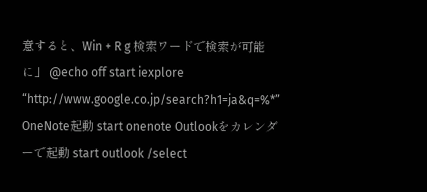意すると、Win + R g 検索ワードで検索が可能に」 @echo off start iexplore “http://www.google.co.jp/search?h1=ja&q=%*” OneNote起動 start onenote Outlookをカレンダーで起動 start outlook /select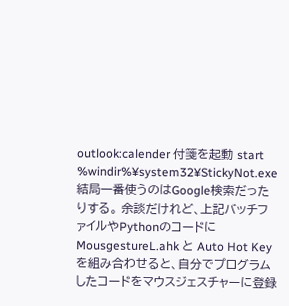outlook:calender 付箋を起動 start %windir%¥system32¥StickyNot.exe 結局一番使うのはGoogle検索だったりする。 余談だけれど、上記バッチファイルやPythonのコードにMousgestureL.ahk と Auto Hot Keyを組み合わせると、自分でプログラムしたコードをマウスジェスチャーに登録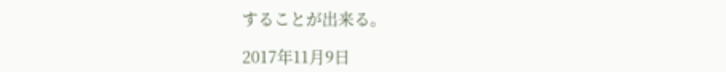することが出来る。

2017年11月9日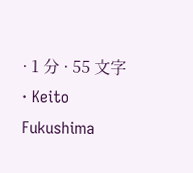· 1 分 · 55 文字 · Keito Fukushima